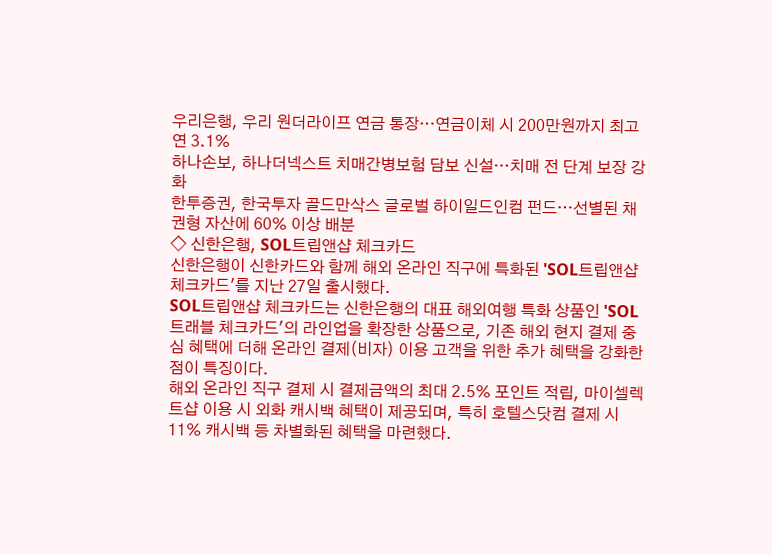우리은행, 우리 원더라이프 연금 통장…연금이체 시 200만원까지 최고 연 3.1%
하나손보, 하나더넥스트 치매간병보험 담보 신설…치매 전 단계 보장 강화
한투증권, 한국투자 골드만삭스 글로벌 하이일드인컴 펀드…선별된 채권형 자산에 60% 이상 배분
◇ 신한은행, SOL트립앤샵 체크카드
신한은행이 신한카드와 함께 해외 온라인 직구에 특화된 'SOL트립앤샵 체크카드'를 지난 27일 출시했다.
SOL트립앤샵 체크카드는 신한은행의 대표 해외여행 특화 상품인 'SOL트래블 체크카드'의 라인업을 확장한 상품으로, 기존 해외 현지 결제 중심 혜택에 더해 온라인 결제(비자) 이용 고객을 위한 추가 혜택을 강화한 점이 특징이다.
해외 온라인 직구 결제 시 결제금액의 최대 2.5% 포인트 적립, 마이셀렉트샵 이용 시 외화 캐시백 혜택이 제공되며, 특히 호텔스닷컴 결제 시 11% 캐시백 등 차별화된 혜택을 마련했다.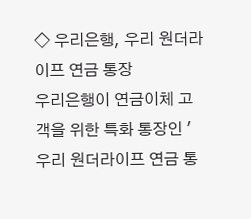◇ 우리은행, 우리 원더라이프 연금 통장
우리은행이 연금이체 고객을 위한 특화 통장인 '우리 원더라이프 연금 통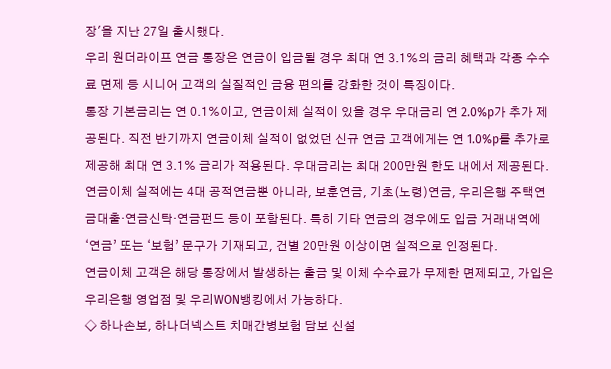장'을 지난 27일 출시했다.
우리 원더라이프 연금 통장은 연금이 입금될 경우 최대 연 3.1%의 금리 혜택과 각종 수수료 면제 등 시니어 고객의 실질적인 금융 편의를 강화한 것이 특징이다.
통장 기본금리는 연 0.1%이고, 연금이체 실적이 있을 경우 우대금리 연 2.0%p가 추가 제공된다. 직전 반기까지 연금이체 실적이 없었던 신규 연금 고객에게는 연 1.0%p를 추가로 제공해 최대 연 3.1% 금리가 적용된다. 우대금리는 최대 200만원 한도 내에서 제공된다.
연금이체 실적에는 4대 공적연금뿐 아니라, 보훈연금, 기초(노령)연금, 우리은행 주택연금대출·연금신탁·연금펀드 등이 포함된다. 특히 기타 연금의 경우에도 입금 거래내역에 ‘연금’ 또는 ‘보험’ 문구가 기재되고, 건별 20만원 이상이면 실적으로 인정된다.
연금이체 고객은 해당 통장에서 발생하는 출금 및 이체 수수료가 무제한 면제되고, 가입은 우리은행 영업점 및 우리WON뱅킹에서 가능하다.
◇ 하나손보, 하나더넥스트 치매간병보험 담보 신설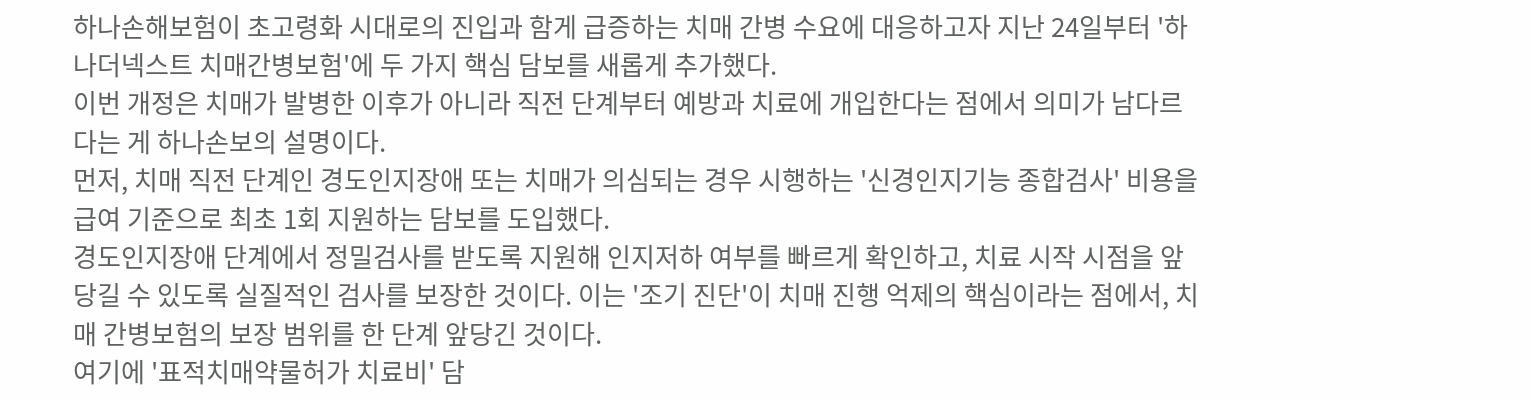하나손해보험이 초고령화 시대로의 진입과 함게 급증하는 치매 간병 수요에 대응하고자 지난 24일부터 '하나더넥스트 치매간병보험'에 두 가지 핵심 담보를 새롭게 추가했다.
이번 개정은 치매가 발병한 이후가 아니라 직전 단계부터 예방과 치료에 개입한다는 점에서 의미가 남다르다는 게 하나손보의 설명이다.
먼저, 치매 직전 단계인 경도인지장애 또는 치매가 의심되는 경우 시행하는 '신경인지기능 종합검사' 비용을 급여 기준으로 최초 1회 지원하는 담보를 도입했다.
경도인지장애 단계에서 정밀검사를 받도록 지원해 인지저하 여부를 빠르게 확인하고, 치료 시작 시점을 앞당길 수 있도록 실질적인 검사를 보장한 것이다. 이는 '조기 진단'이 치매 진행 억제의 핵심이라는 점에서, 치매 간병보험의 보장 범위를 한 단계 앞당긴 것이다.
여기에 '표적치매약물허가 치료비' 담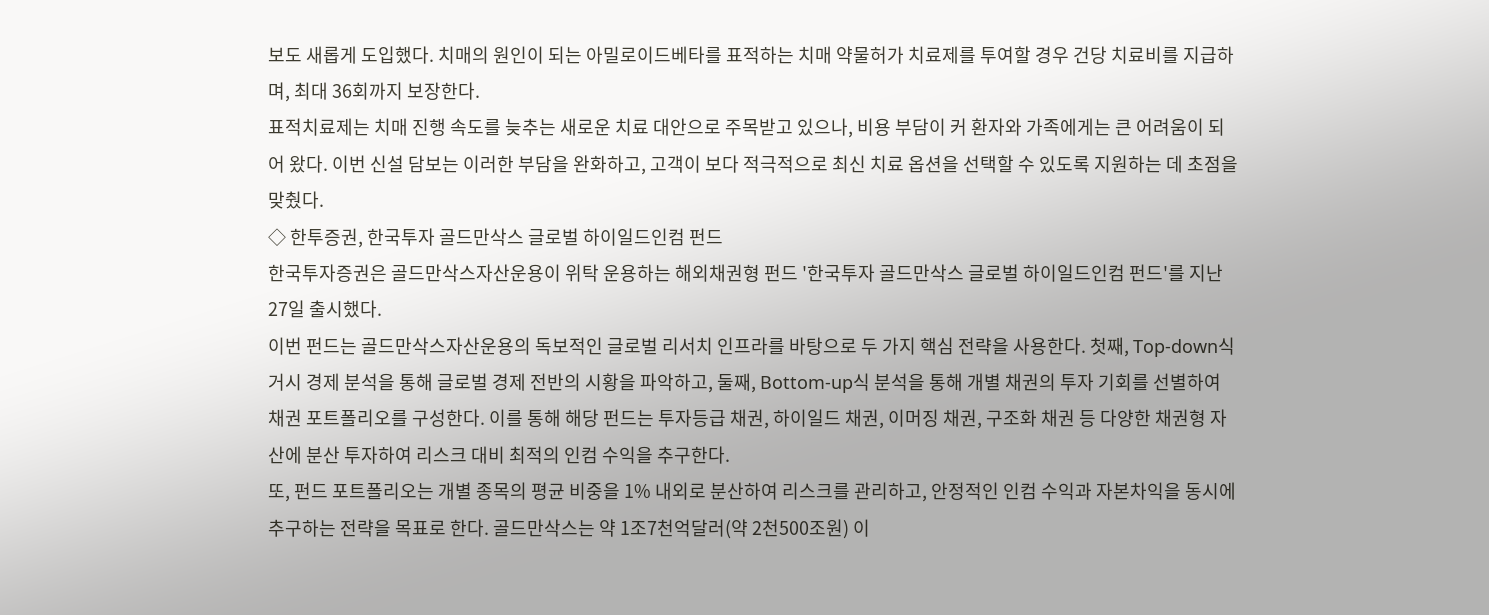보도 새롭게 도입했다. 치매의 원인이 되는 아밀로이드베타를 표적하는 치매 약물허가 치료제를 투여할 경우 건당 치료비를 지급하며, 최대 36회까지 보장한다.
표적치료제는 치매 진행 속도를 늦추는 새로운 치료 대안으로 주목받고 있으나, 비용 부담이 커 환자와 가족에게는 큰 어려움이 되어 왔다. 이번 신설 담보는 이러한 부담을 완화하고, 고객이 보다 적극적으로 최신 치료 옵션을 선택할 수 있도록 지원하는 데 초점을 맞췄다.
◇ 한투증권, 한국투자 골드만삭스 글로벌 하이일드인컴 펀드
한국투자증권은 골드만삭스자산운용이 위탁 운용하는 해외채권형 펀드 '한국투자 골드만삭스 글로벌 하이일드인컴 펀드'를 지난 27일 출시했다.
이번 펀드는 골드만삭스자산운용의 독보적인 글로벌 리서치 인프라를 바탕으로 두 가지 핵심 전략을 사용한다. 첫째, Top-down식 거시 경제 분석을 통해 글로벌 경제 전반의 시황을 파악하고, 둘째, Bottom-up식 분석을 통해 개별 채권의 투자 기회를 선별하여 채권 포트폴리오를 구성한다. 이를 통해 해당 펀드는 투자등급 채권, 하이일드 채권, 이머징 채권, 구조화 채권 등 다양한 채권형 자산에 분산 투자하여 리스크 대비 최적의 인컴 수익을 추구한다.
또, 펀드 포트폴리오는 개별 종목의 평균 비중을 1% 내외로 분산하여 리스크를 관리하고, 안정적인 인컴 수익과 자본차익을 동시에 추구하는 전략을 목표로 한다. 골드만삭스는 약 1조7천억달러(약 2천500조원) 이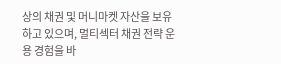상의 채권 및 머니마켓 자산을 보유하고 있으며, 멀티섹터 채권 전략 운용 경험을 바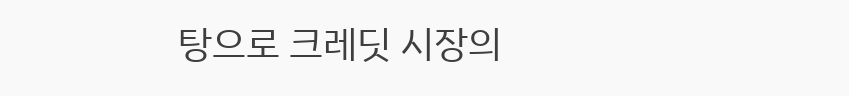탕으로 크레딧 시장의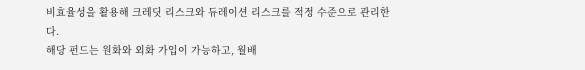비효율성을 활용해 크레딧 리스크와 듀레이션 리스크를 적정 수준으로 관리한다.
해당 펀드는 원화와 외화 가입이 가능하고, 월배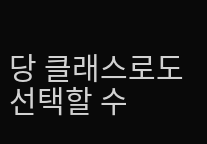당 클래스로도 선택할 수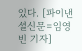있다. [파이낸셜신문=임영빈 기자]